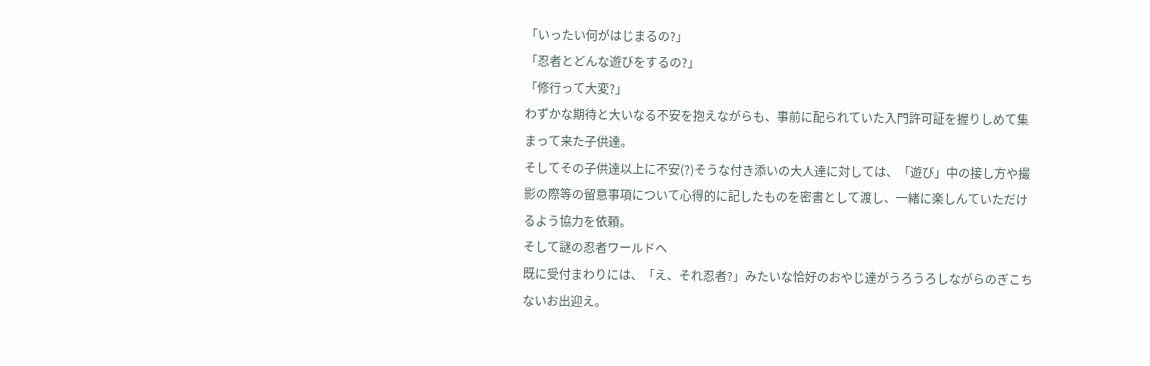「いったい何がはじまるの?」
「忍者とどんな遊びをするの?」
「修行って大変?」
わずかな期待と大いなる不安を抱えながらも、事前に配られていた入門許可証を握りしめて集まって来た子供達。
そしてその子供達以上に不安(?)そうな付き添いの大人達に対しては、「遊び」中の接し方や撮影の際等の留意事項について心得的に記したものを密書として渡し、一緒に楽しんていただけるよう協力を依頼。
そして謎の忍者ワールドヘ
既に受付まわりには、「え、それ忍者?」みたいな恰好のおやじ達がうろうろしながらのぎこちないお出迎え。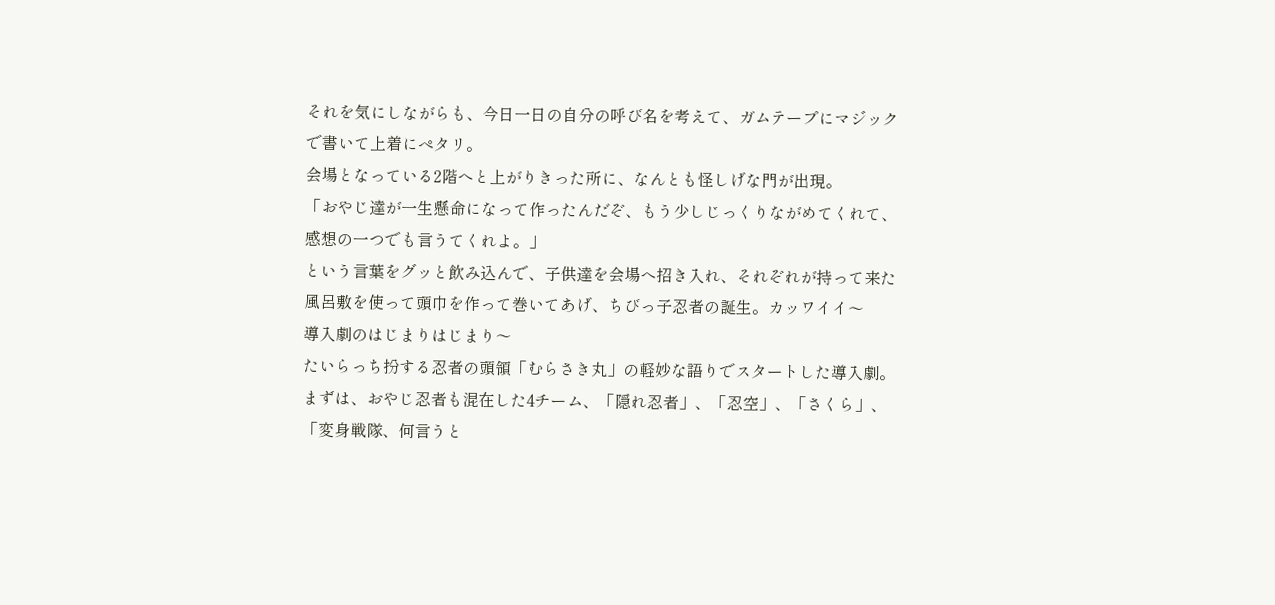それを気にしながらも、今日一日の自分の呼び名を考えて、ガムテープにマジックで書いて上着にぺタリ。
会場となっている2階へと上がりきった所に、なんとも怪しげな門が出現。
「おやじ達が一生懸命になって作ったんだぞ、もう少しじっくりながめてくれて、感想の一つでも言うてくれよ。」
という言葉をグッと飲み込んで、子供達を会場へ招き入れ、それぞれが持って来た風呂敷を使って頭巾を作って巻いてあげ、ちびっ子忍者の誕生。カッワイイ〜
導入劇のはじまりはじまり〜
たいらっち扮する忍者の頭領「むらさき丸」の軽妙な語りでスタートした導入劇。
まずは、おやじ忍者も混在した4チーム、「隠れ忍者」、「忍空」、「さくら」、「変身戦隊、何言うと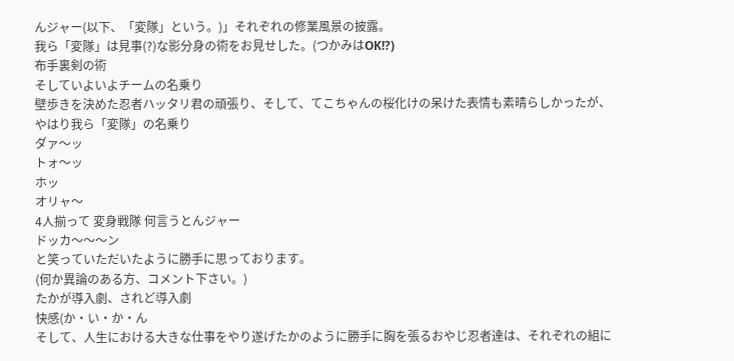んジャー(以下、「変隊」という。)」それぞれの修業風景の披露。
我ら「変隊」は見事(?)な影分身の術をお見せした。(つかみはOK!?)
布手裏剣の術
そしていよいよチームの名乗り
壁歩きを決めた忍者ハッタリ君の頑張り、そして、てこちゃんの桜化けの呆けた表情も素晴らしかったが、やはり我ら「変隊」の名乗り
ダァ〜ッ
トォ〜ッ
ホッ
オリャ〜
4人揃って 変身戦隊 何言うとんジャー
ドッカ〜〜〜ン
と笑っていただいたように勝手に思っております。
(何か異論のある方、コメント下さい。)
たかが導入劇、されど導入劇
快感(か・い・か・ん
そして、人生における大きな仕事をやり遂げたかのように勝手に胸を張るおやじ忍者達は、それぞれの組に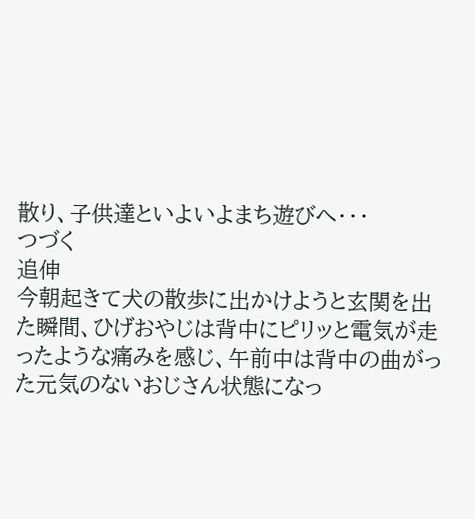散り、子供達といよいよまち遊びへ・・・
つづく
追伸
今朝起きて犬の散歩に出かけようと玄関を出た瞬間、ひげおやじは背中にピリッと電気が走ったような痛みを感じ、午前中は背中の曲がった元気のないおじさん状態になっ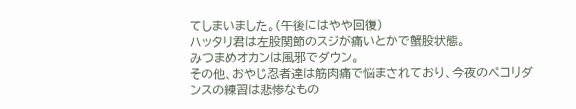てしまいました。(午後にはやや回復)
ハッタリ君は左股関節のスジが痛いとかで蟹股状態。
みつまめオカンは風邪でダウン。
その他、おやじ忍者達は筋肉痛で悩まされており、今夜のペコリダンスの練習は悲惨なもの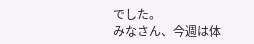でした。
みなさん、今週は体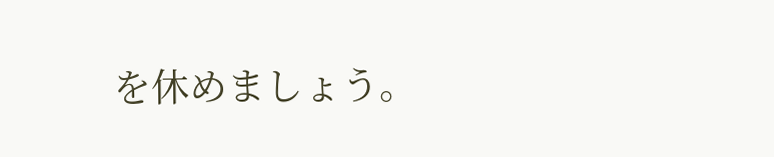を休めましょう。